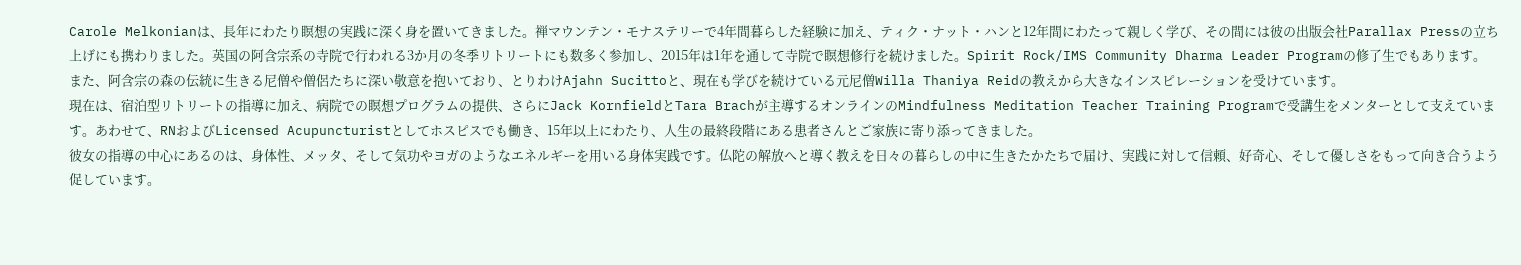Carole Melkonianは、長年にわたり瞑想の実践に深く身を置いてきました。禅マウンテン・モナステリーで4年間暮らした経験に加え、ティク・ナット・ハンと12年間にわたって親しく学び、その間には彼の出版会社Parallax Pressの立ち上げにも携わりました。英国の阿含宗系の寺院で行われる3か月の冬季リトリートにも数多く参加し、2015年は1年を通して寺院で瞑想修行を続けました。Spirit Rock/IMS Community Dharma Leader Programの修了生でもあります。
また、阿含宗の森の伝統に生きる尼僧や僧侶たちに深い敬意を抱いており、とりわけAjahn Sucittoと、現在も学びを続けている元尼僧Willa Thaniya Reidの教えから大きなインスピレーションを受けています。
現在は、宿泊型リトリートの指導に加え、病院での瞑想プログラムの提供、さらにJack KornfieldとTara Brachが主導するオンラインのMindfulness Meditation Teacher Training Programで受講生をメンターとして支えています。あわせて、RNおよびLicensed Acupuncturistとしてホスピスでも働き、15年以上にわたり、人生の最終段階にある患者さんとご家族に寄り添ってきました。
彼女の指導の中心にあるのは、身体性、メッタ、そして気功やヨガのようなエネルギーを用いる身体実践です。仏陀の解放へと導く教えを日々の暮らしの中に生きたかたちで届け、実践に対して信頼、好奇心、そして優しさをもって向き合うよう促しています。